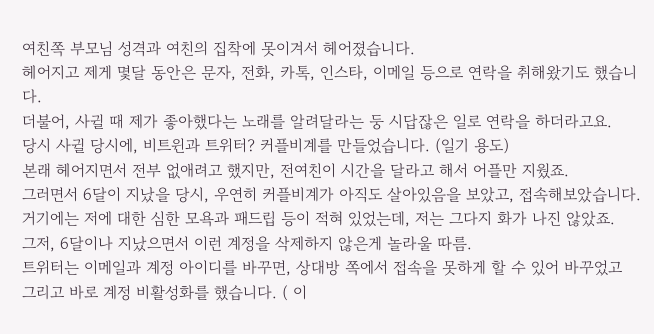여친쪽 부모님 성격과 여친의 집착에 못이겨서 헤어졌습니다.
헤어지고 제게 몇달 동안은 문자, 전화, 카톡, 인스타, 이메일 등으로 연락을 취해왔기도 했습니다.
더불어, 사귈 때 제가 좋아했다는 노래를 알려달라는 둥 시답잖은 일로 연락을 하더라고요.
당시 사귈 당시에, 비트윈과 트위터? 커플비계를 만들었습니다. (일기 용도)
본래 헤어지면서 전부 없애려고 했지만, 전여친이 시간을 달라고 해서 어플만 지웠죠.
그러면서 6달이 지났을 당시, 우연히 커플비계가 아직도 살아있음을 보았고, 접속해보았습니다.
거기에는 저에 대한 심한 모욕과 패드립 등이 적혀 있었는데, 저는 그다지 화가 나진 않았죠.
그저, 6달이나 지났으면서 이런 계정을 삭제하지 않은게 놀라울 따름.
트위터는 이메일과 계정 아이디를 바꾸면, 상대방 쪽에서 접속을 못하게 할 수 있어 바꾸었고
그리고 바로 계정 비활성화를 했습니다. ( 이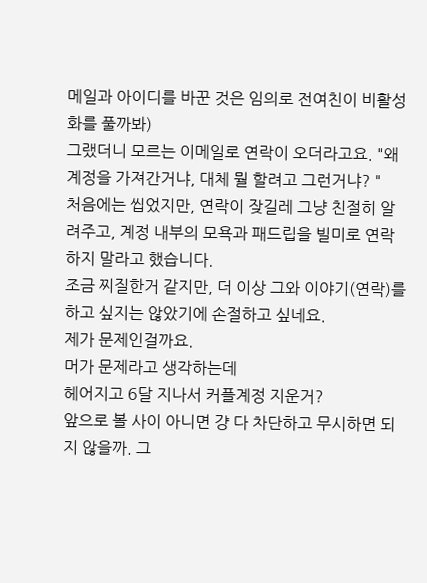메일과 아이디를 바꾼 것은 임의로 전여친이 비활성화를 풀까봐)
그랬더니 모르는 이메일로 연락이 오더라고요. "왜 계정을 가져간거냐, 대체 뭘 할려고 그런거냐? "
처음에는 씹었지만, 연락이 잦길레 그냥 친절히 알려주고, 계정 내부의 모욕과 패드립을 빌미로 연락하지 말라고 했습니다.
조금 찌질한거 같지만, 더 이상 그와 이야기(연락)를 하고 싶지는 않았기에 손절하고 싶네요.
제가 문제인걸까요.
머가 문제라고 생각하는데
헤어지고 6달 지나서 커플계정 지운거?
앞으로 볼 사이 아니면 걍 다 차단하고 무시하면 되지 않을까. 그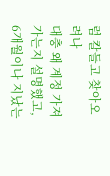럼 칼들고 찾아오려나
대충 왜 계정 가져가는지 설명했고, 6개월이나 지났는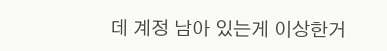데 계정 남아 있는게 이상한거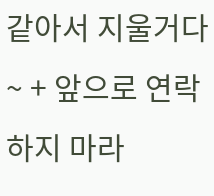같아서 지울거다~ + 앞으로 연락하지 마라